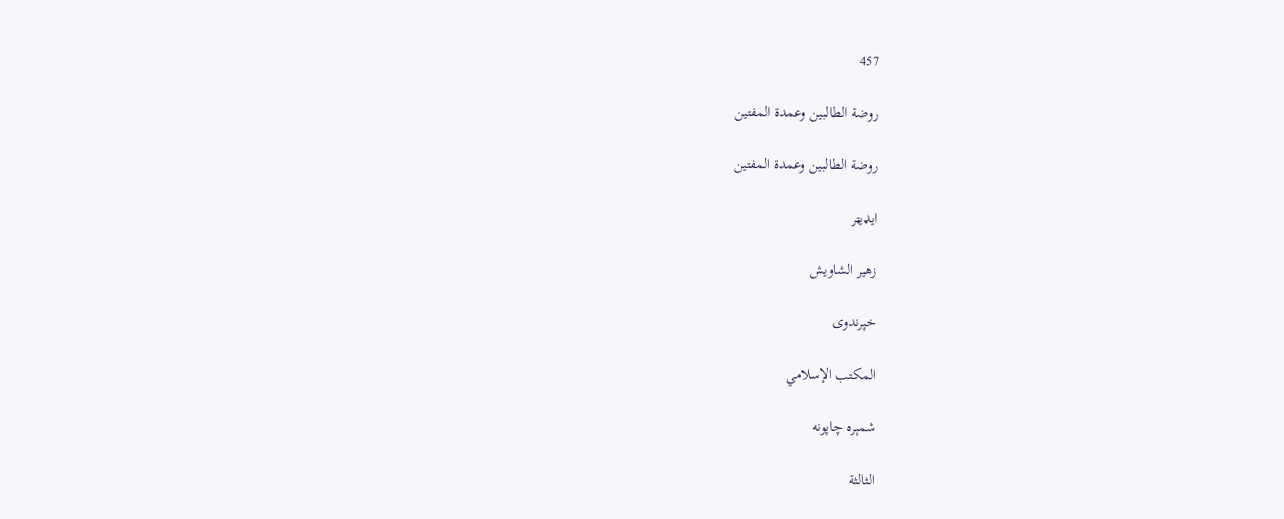457

روضة الطالبين وعمدة المفتين

روضة الطالبين وعمدة المفتين

ایډیټر

زهير الشاويش

خپرندوی

المكتب الإسلامي

شمېره چاپونه

الثالثة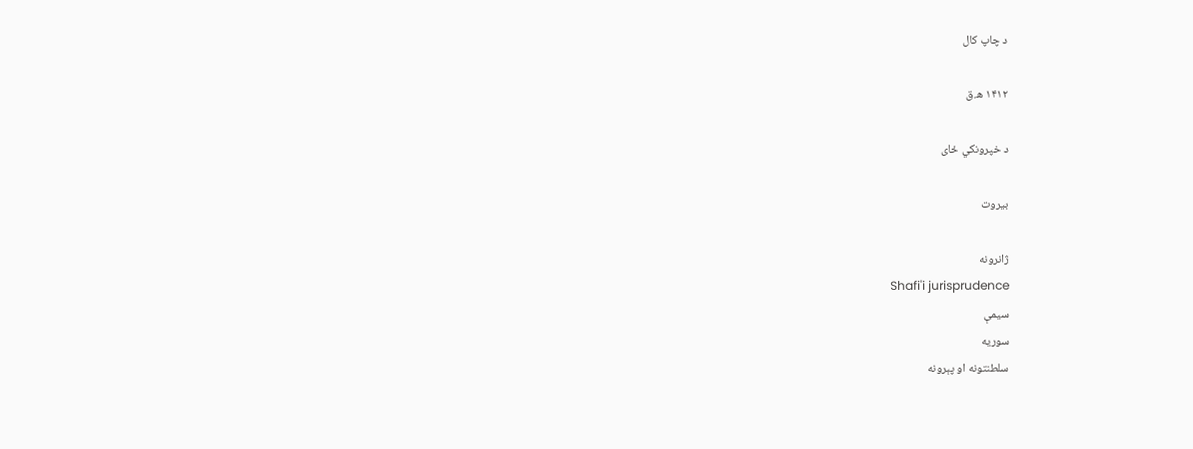د چاپ کال

۱۴۱۲ ه.ق

د خپرونکي ځای

بيروت

ژانرونه
Shafi'i jurisprudence
سیمې
سوریه
سلطنتونه او پېرونه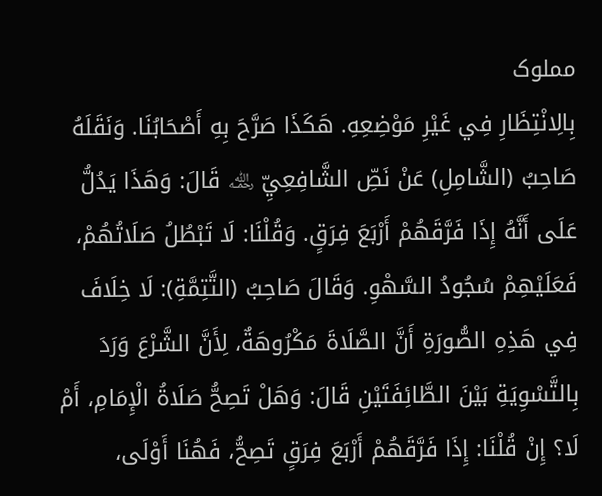مملوک
بِالِانْتِظَارِ فِي غَيْرِ مَوْضِعِهِ. هَكَذَا صَرَّحَ بِهِ أَصْحَابُنَا. وَنَقَلَهُ صَاحِبُ (الشَّامِلِ) عَنْ نَصِّ الشَّافِعِيِّ ﵀ قَالَ: وَهَذَا يَدُلُّ عَلَى أَنَّهُ إِذَا فَرَّقَهُمْ أَرْبَعَ فِرَقٍ. وَقُلْنَا: لَا تَبْطُلُ صَلَاتُهُمْ، فَعَلَيْهِمْ سُجُودُ السَّهْوِ. وَقَالَ صَاحِبُ (التَّتِمَّةِ): لَا خِلَافَ فِي هَذِهِ الصُّورَةِ أَنَّ الصَّلَاةَ مَكْرُوهَةٌ، لِأَنَّ الشَّرْعَ وَرَدَ بِالتَّسْوِيَةِ بَيْنَ الطَّائِفَتَيْنِ قَالَ: وَهَلْ تَصِحُّ صَلَاةُ الْإِمَامِ، أَمْ لَا؟ إِنْ قُلْنَا: إِذَا فَرَّقَهُمْ أَرْبَعَ فِرَقٍ تَصِحُّ، فَهُنَا أَوْلَى،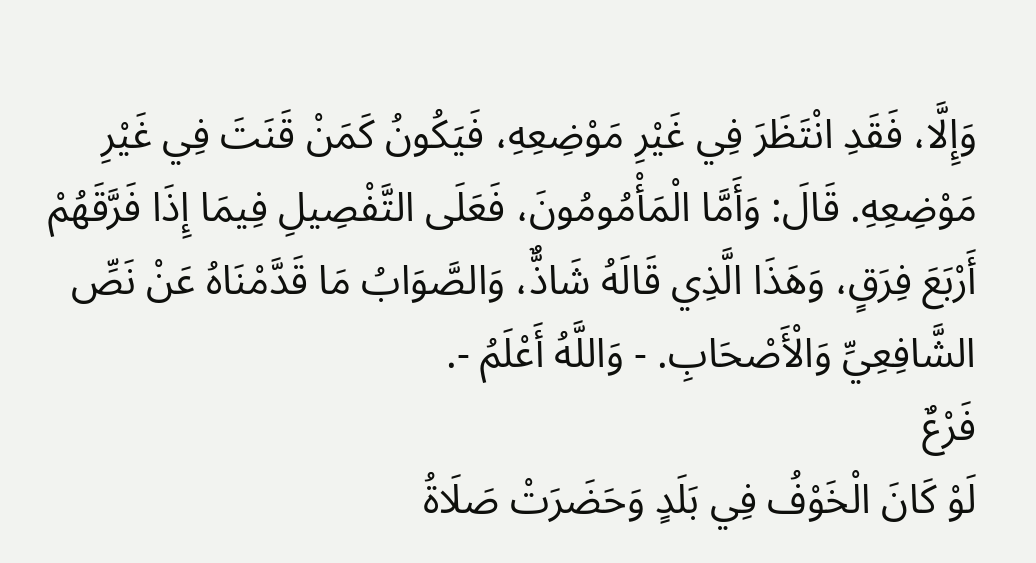وَإِلَّا، فَقَدِ انْتَظَرَ فِي غَيْرِ مَوْضِعِهِ، فَيَكُونُ كَمَنْ قَنَتَ فِي غَيْرِ مَوْضِعِهِ. قَالَ: وَأَمَّا الْمَأْمُومُونَ، فَعَلَى التَّفْصِيلِ فِيمَا إِذَا فَرَّقَهُمْ أَرْبَعَ فِرَقٍ، وَهَذَا الَّذِي قَالَهُ شَاذٌّ، وَالصَّوَابُ مَا قَدَّمْنَاهُ عَنْ نَصِّ الشَّافِعِيِّ وَالْأَصْحَابِ. - وَاللَّهُ أَعْلَمُ -.
فَرْعٌ
لَوْ كَانَ الْخَوْفُ فِي بَلَدٍ وَحَضَرَتْ صَلَاةُ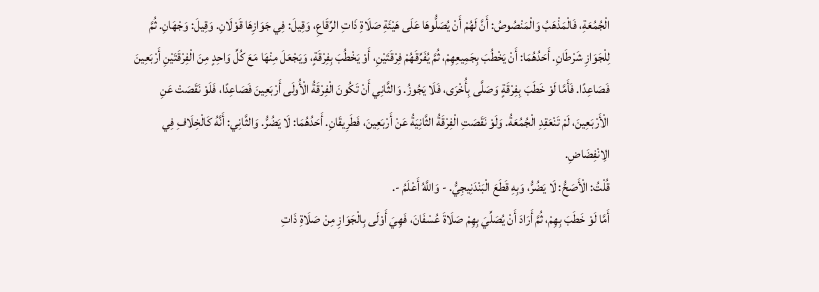الْجُمُعَةِ، فَالْمَذْهَبُ وَالْمَنْصُوصُ: أَنَّ لَهُمْ أَنْ يُصَلُّوهَا عَلَى هَيْئَةِ صَلَاةِ ذَاتِ الرِّقَاعِ، وَقِيلَ: فِي جَوَازِهَا قَوْلَانِ. وَقِيلَ: وَجْهَانِ. ثُمَّ لِلْجَوَازِ شَرْطَانِ. أَحَدُهُمَا: أَنْ يَخْطُبَ بِجَمِيعِهِمْ، ثُمَّ يُفَرِّقَهُمْ فِرْقَتَيْنِ، أَوْ يَخْطُبَ بِفِرْقَةٍ، وَيَجْعَلَ مِنْهَا مَعَ كُلِّ وَاحِدٍ مِنَ الْفِرْقَتَيْنِ أَرْبَعِينَ فَصَاعِدًا. فَأَمَّا لَوْ خَطَبَ بِفِرْقَةٍ وَصَلَّى بِأُخْرَى، فَلَا يَجُوزُ. وَالثَّانِي أَنْ تَكُونَ الْفِرْقَةُ الْأُولَى أَرْبَعِينَ فَصَاعِدًا، فَلَوْ نَقَصَتْ عَنِ الْأَرْبَعِينَ، لَمْ تَنْعَقِدِ الْجُمُعَةُ. وَلَوْ نَقَصَتِ الْفِرْقَةُ الثَّانِيَةُ عَنْ أَرْبَعِينَ، فَطَرِيقَانِ. أَحَدُهُمَا: لَا يَضُرُّ. وَالثَّانِي: أَنَّهُ كَالْخِلَافِ فِي الِانْفِضَاضِ.
قُلْتُ: الْأَصَحُّ: لَا يَضُرُّ، وَبِهِ قَطَعَ الْبَنْدَنِيجِيُّ. - وَاللَّهُ أَعْلَمُ -.
أَمَّا لَوْ خَطَبَ بِهِمْ، ثُمَّ أَرَادَ أَنْ يُصَلِّيَ بِهِمْ صَلَاةَ عُسْفَانَ، فَهِيَ أَوْلَى بِالْجَوَازِ مِنْ صَلَاةِ ذَاتِ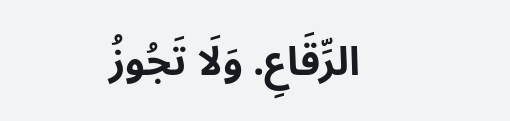الرِّقَاعِ. وَلَا تَجُوزُ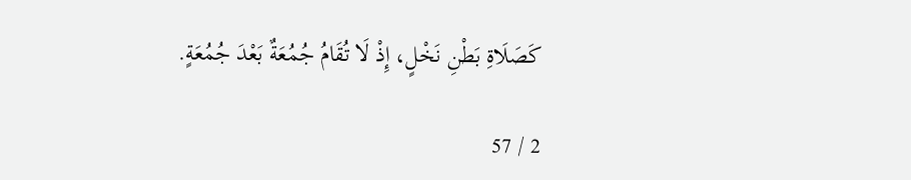كَصَلَاةِ بَطْنِ نَخْلٍ، إِذْ لَا تُقَامُ جُمُعَةٌ بَعْدَ جُمُعَةٍ.

2 / 57